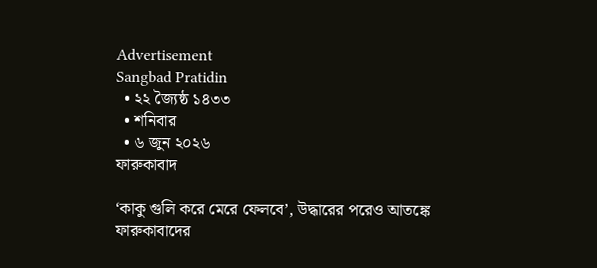Advertisement
Sangbad Pratidin
  • ২২ জ্যৈষ্ঠ ১৪৩৩
  • শনিবার
  • ৬ জুন ২০২৬
ফারুকাবাদ

‘কাকু গুলি করে মেরে ফেলবে’, উদ্ধারের পরেও আতঙ্কে ফারুকাবাদের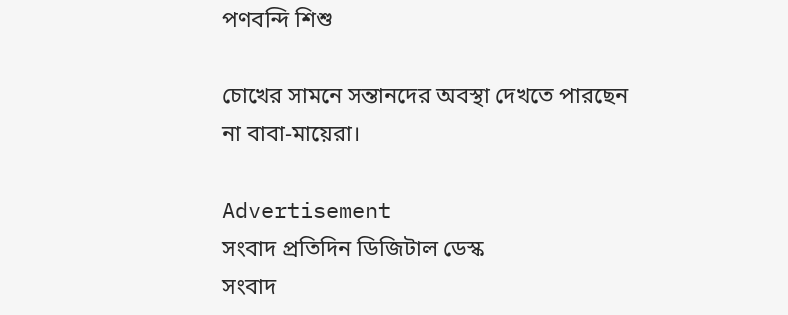পণবন্দি শিশু

চোখের সামনে সন্তানদের অবস্থা দেখতে পারছেন না বাবা-মায়েরা।

Advertisement
সংবাদ প্রতিদিন ডিজিটাল ডেস্ক
সংবাদ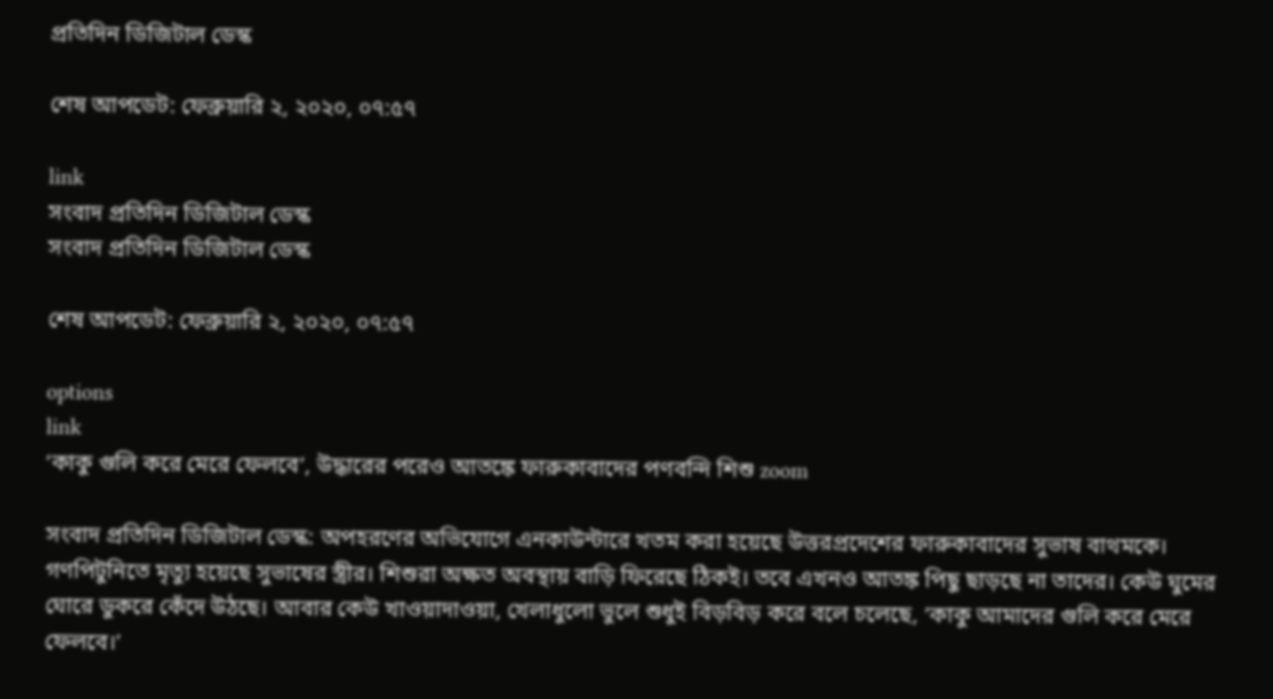প্রতিদিন ডিজিটাল ডেস্ক

শেষ আপডেট: ফেব্রুয়ারি ২, ২০২০, ০৭:৫৭

link
সংবাদ প্রতিদিন ডিজিটাল ডেস্ক
সংবাদ প্রতিদিন ডিজিটাল ডেস্ক

শেষ আপডেট: ফেব্রুয়ারি ২, ২০২০, ০৭:৫৭

options
link
‘কাকু গুলি করে মেরে ফেলবে’, উদ্ধারের পরেও আতঙ্কে ফারুকাবাদের পণবন্দি শিশু zoom

সংবাদ প্রতিদিন ডিজিটাল ডেস্ক: অপহরণের অভিযোগে এনকাউন্টারে খতম করা হয়েছে উত্তরপ্রদেশের ফারুকাবাদের সুভাষ বাথমকে। গণপিটুনিতে মৃত্যু হয়েছে সুভাষের স্ত্রীর। শিশুরা অক্ষত অবস্থায় বাড়ি ফিরেছে ঠিকই। তবে এখনও আতঙ্ক পিছু ছাড়ছে না তাদের। কেউ ঘুমের ঘোরে ডুকরে কেঁদে উঠছে। আবার কেউ খাওয়াদাওয়া, খেলাধুলো ভুলে শুধুই বিড়বিড় করে বলে চলেছে, ‘কাকু আমাদের গুলি করে মেরে ফেলবে।’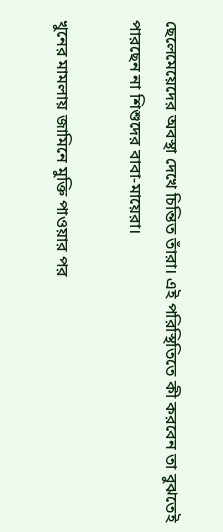ছেলেমেয়েদের অবস্থা দেখে চিন্তিত তাঁরা। এই পরিস্থিতিতে কী করবেন তা বুঝতেই পারছেন না শিশুদের বাবা-মায়েরা।

খুনের মামলায় জামিনে মুক্তি পাওয়ার পর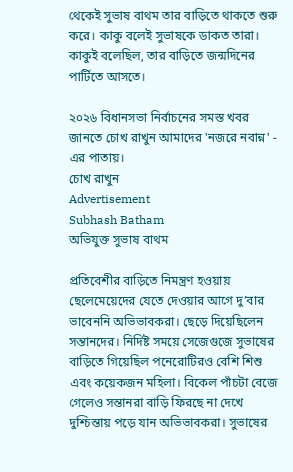থেকেই সুভাষ বাথম তার বাড়িতে থাকতে শুরু করে। কাকু বলেই সুভাষকে ডাকত তারা। কাকুই বলেছিল, তার বাড়িতে জন্মদিনের পার্টিতে আসতে।

২০২৬ বিধানসভা নির্বাচনের সমস্ত খবর জানতে চোখ রাখুন আমাদের 'নজরে নবান্ন' - এর পাতায়।
চোখ রাখুন
Advertisement
Subhash Batham
অভিযুক্ত সুভাষ বাথম

প্রতিবেশীর বাড়িতে নিমন্ত্রণ হওয়ায় ছেলেমেয়েদের যেতে দেওয়ার আগে দু’বার ভাবেননি অভিভাবকরা। ছেড়ে দিয়েছিলেন সন্তানদের। নির্দিষ্ট সময়ে সেজেগুজে সুভাষের বাড়িতে গিয়েছিল পনেরোটিরও বেশি শিশু এবং কয়েকজন মহিলা। বিকেল পাঁচটা বেজে গেলেও সন্তানরা বাড়ি ফিরছে না দেখে দুশ্চিন্তায় পড়ে যান অভিভাবকরা। সুভাষের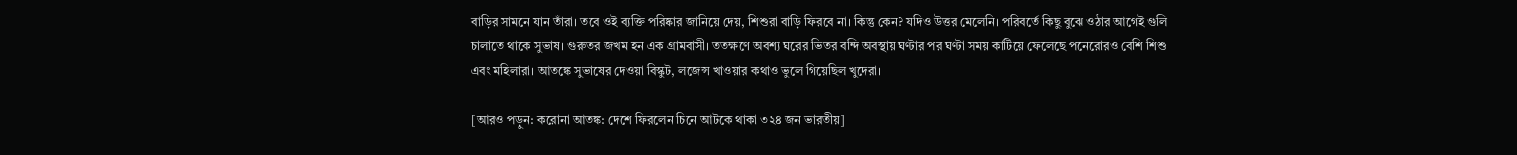বাড়ির সামনে যান তাঁরা। তবে ওই ব্যক্তি পরিষ্কার জানিয়ে দেয়, শিশুরা বাড়ি ফিরবে না। কিন্তু কেন? যদিও উত্তর মেলেনি। পরিবর্তে কিছু বুঝে ওঠার আগেই গুলি চালাতে থাকে সুভাষ। গুরুতর জখম হন এক গ্রামবাসী। ততক্ষণে অবশ্য ঘরের ভিতর বন্দি অবস্থায় ঘণ্টার পর ঘণ্টা সময় কাটিয়ে ফেলেছে পনেরোরও বেশি শিশু এবং মহিলারা। আতঙ্কে সুভাষের দেওয়া বিস্কুট, লজেন্স খাওয়ার কথাও ভুলে গিয়েছিল খুদেরা।

[আরও পড়ুন: করোনা আতঙ্ক: দেশে ফিরলেন চিনে আটকে থাকা ৩২৪ জন ভারতীয়]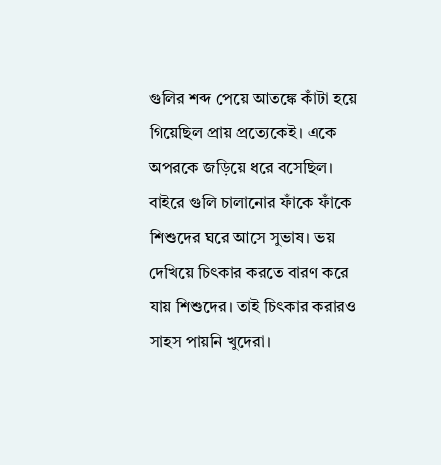গুলির শব্দ পেয়ে আতঙ্কে কাঁটা হয়ে গিয়েছিল প্রায় প্রত্যেকেই। একে অপরকে জড়িয়ে ধরে বসেছিল। বাইরে গুলি চালানোর ফাঁকে ফাঁকে শিশুদের ঘরে আসে সুভাষ। ভয় দেখিয়ে চিৎকার করতে বারণ করে যায় শিশুদের। তাই চিৎকার করারও সাহস পায়নি খুদেরা।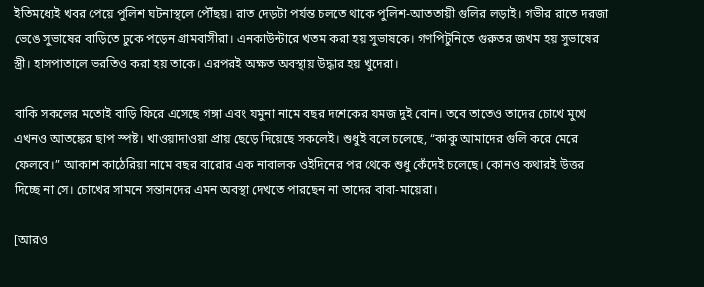ইতিমধ্যেই খবর পেয়ে পুলিশ ঘটনাস্থলে পৌঁছয়। রাত দেড়টা পর্যন্ত চলতে থাকে পুলিশ-আততায়ী গুলির লড়াই। গভীর রাতে দরজা ভেঙে সুভাষের বাড়িতে ঢুকে পড়েন গ্রামবাসীরা। এনকাউন্টারে খতম করা হয় সুভাষকে। গণপিটুনিতে গুরুতর জখম হয় সুভাষের স্ত্রী। হাসপাতালে ভরতিও করা হয় তাকে। এরপরই অক্ষত অবস্থায় উদ্ধার হয় খুদেরা।

বাকি সকলের মতোই বাড়ি ফিরে এসেছে গঙ্গা এবং যমুনা নামে বছর দশেকের যমজ দুই বোন। তবে তাতেও তাদের চোখে মুখে এখনও আতঙ্কের ছাপ স্পষ্ট। খাওয়াদাওয়া প্রায় ছেড়ে দিয়েছে সকলেই। শুধুই বলে চলেছে, “কাকু আমাদের গুলি করে মেরে ফেলবে।” আকাশ কাঠেরিয়া নামে বছর বারোর এক নাবালক ওইদিনের পর থেকে শুধু কেঁদেই চলেছে। কোনও কথারই উত্তর দিচ্ছে না সে। চোখের সামনে সন্তানদের এমন অবস্থা দেখতে পারছেন না তাদের বাবা-মায়েরা।

[আরও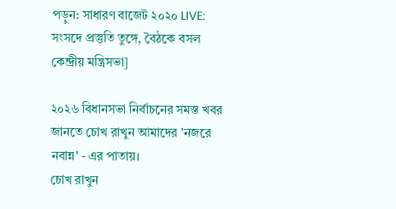পড়ুন: সাধারণ বাজেট ২০২০ LIVE: সংসদে প্রস্তুতি তুঙ্গে, বৈঠকে বসল কেন্দ্রীয় মন্ত্রিসভা]

২০২৬ বিধানসভা নির্বাচনের সমস্ত খবর জানতে চোখ রাখুন আমাদের 'নজরে নবান্ন' - এর পাতায়।
চোখ রাখুন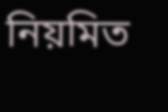নিয়মিত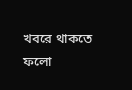খবরে থাকতে ফলো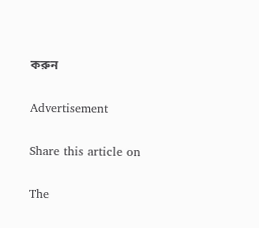করুন

Advertisement

Share this article on

The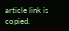article link is copied.